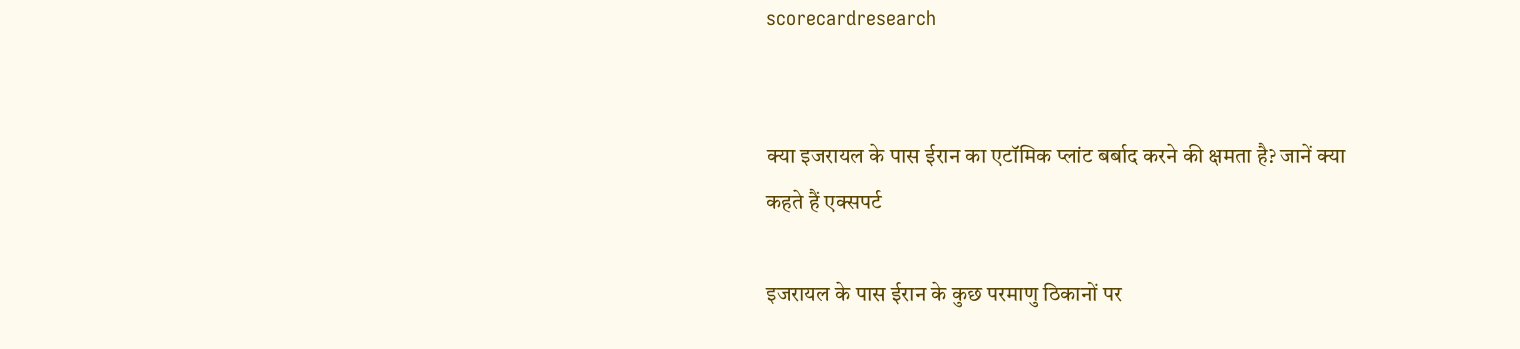scorecardresearch


क्या इजरायल के पास ईरान का एटॉमिक प्लांट बर्बाद करने की क्षमता है? जानें क्या कहते हैं एक्सपर्ट

इजरायल के पास ईरान के कुछ परमाणु ठिकानों पर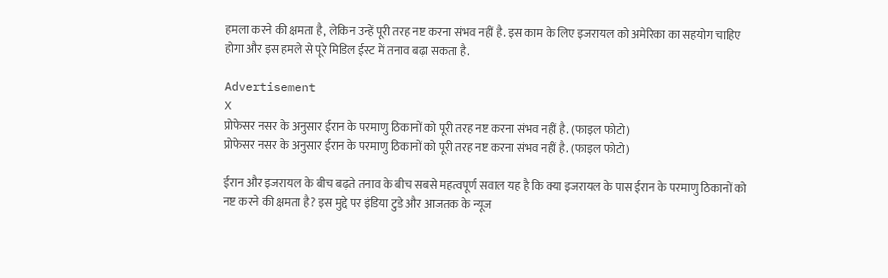हमला करने की क्षमता है, लेकिन उन्हें पूरी तरह नष्ट करना संभव नहीं है. इस काम के लिए इजरायल को अमेरिका का सहयोग चाहिए होगा और इस हमले से पूरे मिडिल ईस्ट में तनाव बढ़ा सकता है.

Advertisement
X
प्रोफेसर नसर के अनुसार ईरान के परमाणु ठिकानों को पूरी तरह नष्ट करना संभव नहीं है. (फाइल फोटो)
प्रोफेसर नसर के अनुसार ईरान के परमाणु ठिकानों को पूरी तरह नष्ट करना संभव नहीं है. (फाइल फोटो)

ईरान और इजरायल के बीच बढ़ते तनाव के बीच सबसे महत्वपूर्ण सवाल यह है कि क्या इजरायल के पास ईरान के परमाणु ठिकानों को नष्ट करने की क्षमता है? इस मुद्दे पर इंडिया टुडे और आजतक के न्यूज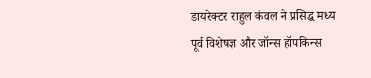डायरेक्टर राहुल कंवल ने प्रसिद्ध मध्य पूर्व विशेषज्ञ और जॉन्स हॉपकिन्स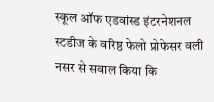स्कूल ऑफ एडवांस्ड इंटरनेशनल स्टडीज के वरिष्ठ फेलो प्रोफेसर वली नसर से सवाल किया कि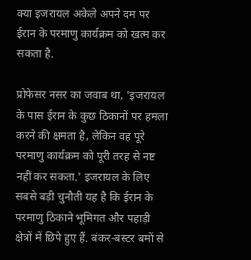क्या इजरायल अकेले अपने दम पर ईरान के परमाणु कार्यक्रम को खत्म कर सकता है.

प्रोफेसर नसर का जवाब था, 'इजरायल के पास ईरान के कुछ ठिकानों पर हमला करने की क्षमता है, लेकिन वह पूरे परमाणु कार्यक्रम को पूरी तरह से नष्ट नहीं कर सकता.' इजरायल के लिए सबसे बड़ी चुनौती यह है कि ईरान के परमाणु ठिकाने भूमिगत और पहाड़ी क्षेत्रों में छिपे हुए हैं. बंकर-बस्टर बमों से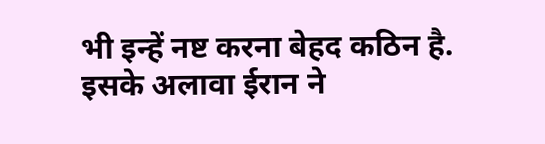भी इन्हें नष्ट करना बेहद कठिन है. इसके अलावा ईरान ने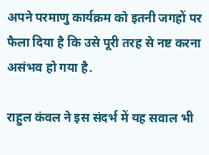अपने परमाणु कार्यक्रम को इतनी जगहों पर फैला दिया है कि उसे पूरी तरह से नष्ट करना असंभव हो गया है.

राहुल कंवल ने इस संदर्भ में यह सवाल भी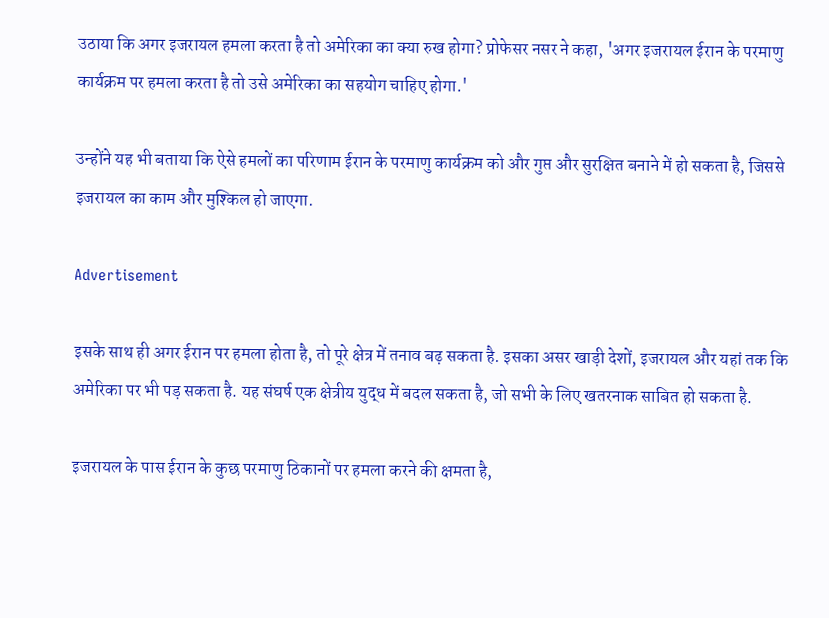उठाया कि अगर इजरायल हमला करता है तो अमेरिका का क्या रुख होगा? प्रोफेसर नसर ने कहा, 'अगर इजरायल ईरान के परमाणु कार्यक्रम पर हमला करता है तो उसे अमेरिका का सहयोग चाहिए होगा.'

उन्होंने यह भी बताया कि ऐसे हमलों का परिणाम ईरान के परमाणु कार्यक्रम को और गुप्त और सुरक्षित बनाने में हो सकता है, जिससे इजरायल का काम और मुश्किल हो जाएगा.

Advertisement

इसके साथ ही अगर ईरान पर हमला होता है, तो पूरे क्षेत्र में तनाव बढ़ सकता है. इसका असर खाड़ी देशों, इजरायल और यहां तक कि अमेरिका पर भी पड़ सकता है. यह संघर्ष एक क्षेत्रीय युद्ध में बदल सकता है, जो सभी के लिए खतरनाक साबित हो सकता है.

इजरायल के पास ईरान के कुछ परमाणु ठिकानों पर हमला करने की क्षमता है,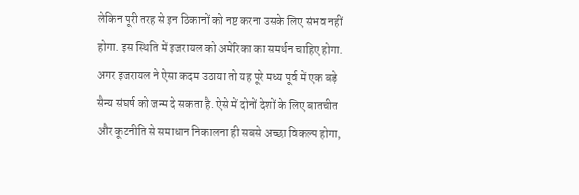लेकिन पूरी तरह से इन ठिकानों को नष्ट करना उसके लिए संभव नहीं होगा. इस स्थिति में इजरायल को अमेरिका का समर्थन चाहिए होगा. अगर इजरायल ने ऐसा कदम उठाया तो यह पूरे मध्य पूर्व में एक बड़े सैन्य संघर्ष को जन्म दे सकता है. ऐसे में दोनों देशों के लिए बातचीत और कूटनीति से समाधान निकालना ही सबसे अच्छा विकल्प होगा,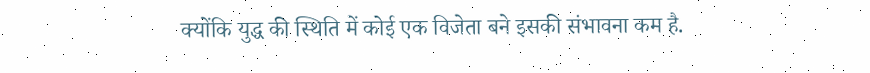क्योंकि युद्ध की स्थिति में कोई एक विजेता बने इसकी संभावना कम है.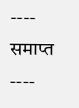---- समाप्त ----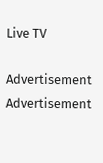Live TV

Advertisement
Advertisement